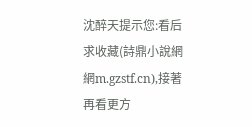沈醉天提示您:看后求收藏(詩鼎小說網網m.gzstf.cn),接著再看更方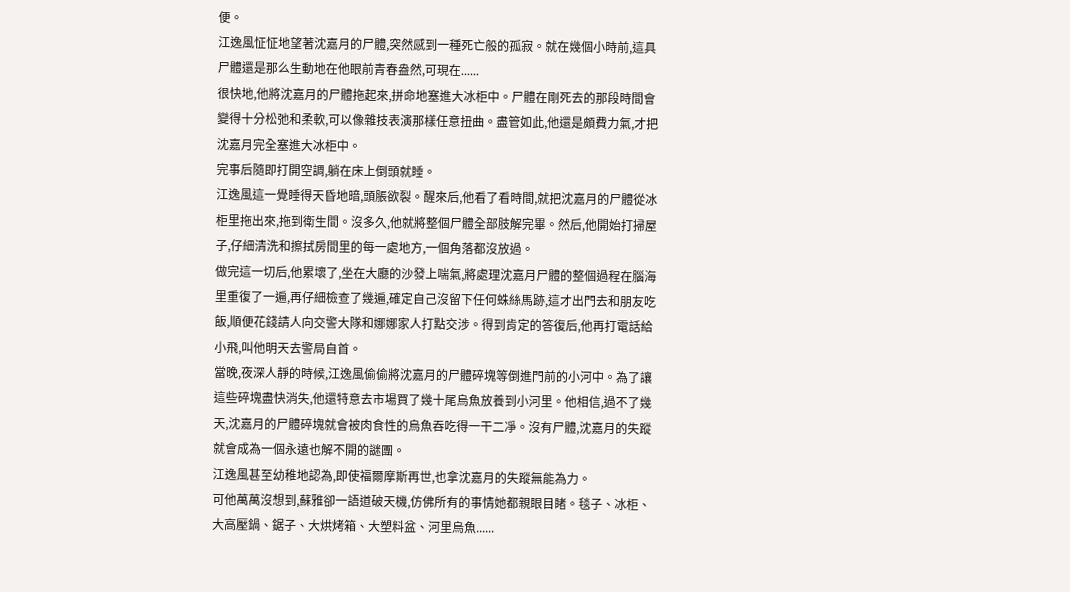便。
江逸風怔怔地望著沈嘉月的尸體,突然感到一種死亡般的孤寂。就在幾個小時前,這具尸體還是那么生動地在他眼前青春盎然,可現在......
很快地,他將沈嘉月的尸體拖起來,拼命地塞進大冰柜中。尸體在剛死去的那段時間會變得十分松弛和柔軟,可以像雜技表演那樣任意扭曲。盡管如此,他還是頗費力氣,才把沈嘉月完全塞進大冰柜中。
完事后隨即打開空調,躺在床上倒頭就睡。
江逸風這一覺睡得天昏地暗,頭脹欲裂。醒來后,他看了看時間,就把沈嘉月的尸體從冰柜里拖出來,拖到衛生間。沒多久,他就將整個尸體全部肢解完畢。然后,他開始打掃屋子,仔細清洗和擦拭房間里的每一處地方,一個角落都沒放過。
做完這一切后,他累壞了,坐在大廳的沙發上喘氣,將處理沈嘉月尸體的整個過程在腦海里重復了一遍,再仔細檢查了幾遍,確定自己沒留下任何蛛絲馬跡,這才出門去和朋友吃飯,順便花錢請人向交警大隊和娜娜家人打點交涉。得到肯定的答復后,他再打電話給小飛,叫他明天去警局自首。
當晚,夜深人靜的時候,江逸風偷偷將沈嘉月的尸體碎塊等倒進門前的小河中。為了讓這些碎塊盡快消失,他還特意去市場買了幾十尾烏魚放養到小河里。他相信,過不了幾天,沈嘉月的尸體碎塊就會被肉食性的烏魚吞吃得一干二凈。沒有尸體,沈嘉月的失蹤就會成為一個永遠也解不開的謎團。
江逸風甚至幼稚地認為,即使福爾摩斯再世,也拿沈嘉月的失蹤無能為力。
可他萬萬沒想到,蘇雅卻一語道破天機,仿佛所有的事情她都親眼目睹。毯子、冰柜、大高壓鍋、鋸子、大烘烤箱、大塑料盆、河里烏魚......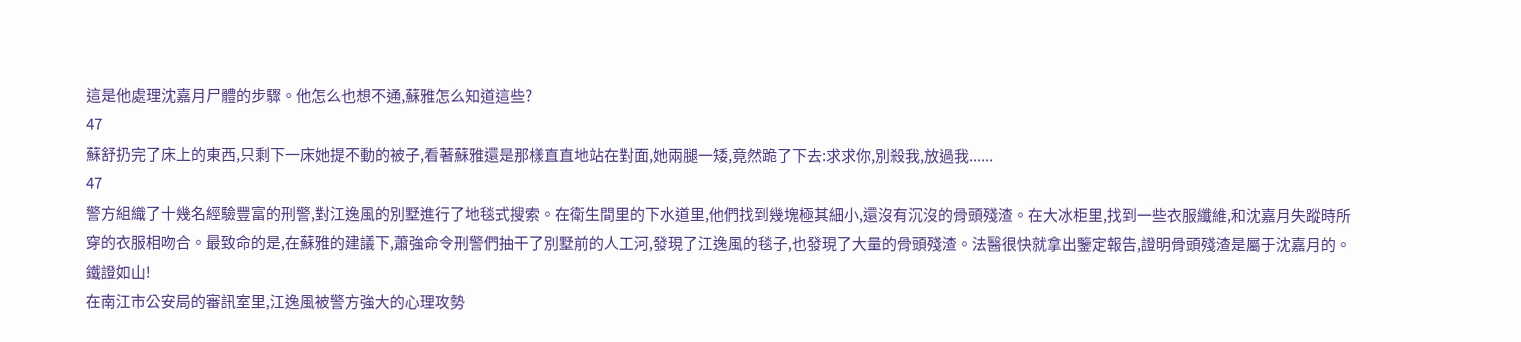這是他處理沈嘉月尸體的步驟。他怎么也想不通,蘇雅怎么知道這些?
47
蘇舒扔完了床上的東西,只剩下一床她提不動的被子,看著蘇雅還是那樣直直地站在對面,她兩腿一矮,竟然跪了下去:求求你,別殺我,放過我......
47
警方組織了十幾名經驗豐富的刑警,對江逸風的別墅進行了地毯式搜索。在衛生間里的下水道里,他們找到幾塊極其細小,還沒有沉沒的骨頭殘渣。在大冰柜里,找到一些衣服纖維,和沈嘉月失蹤時所穿的衣服相吻合。最致命的是,在蘇雅的建議下,蕭強命令刑警們抽干了別墅前的人工河,發現了江逸風的毯子,也發現了大量的骨頭殘渣。法醫很快就拿出鑒定報告,證明骨頭殘渣是屬于沈嘉月的。
鐵證如山!
在南江市公安局的審訊室里,江逸風被警方強大的心理攻勢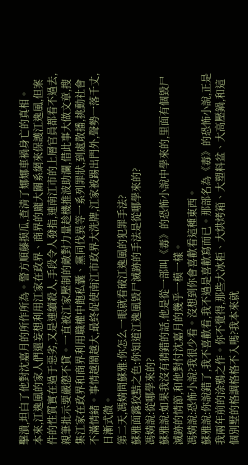擊潰,坦白了他對沈嘉月的所作所為。警方順藤摸瓜,查清了娜娜車禍身亡的真相。
本來,江逸風的家人們還妄想利用江家在政界、商界的龐大關系網來保護江逸風,但案件的性質實在過于惡劣,又是連續殺人,手段令人發指,連南江市的上層官員都看不過去,親筆批示要嚴懲不貸。一直被江家壓制的敵對力量趁機推波助瀾,借此事大做文章,搜集江家在政界和商界利用職權中飽私囊、黨同伐異等一系列罪狀,到處散播,挑動社會不滿情緒。事情越鬧越大,最終促使南江市政界大洗牌,江家被踢出門外,聲勢一落千丈,日漸式微。
第二天,馮婧問蘇雅:你怎么一眼就看破江逸風的犯罪手法?
蘇雅面露狡黠之色:你知道江逸風毀尸滅跡的手法是從哪學來的?
馮婧說:從哪學來的?
蘇雅說:如果我沒有猜錯的話,他是從一部叫《毒》的恐怖小說中學來的,里面有個毀尸滅跡的情節,和他對付沈嘉月的幾乎一模一樣。
馮婧說:恐怖小說?我很少看。沒想到你會喜歡看這種東西。
蘇雅說:你說錯了,我不喜歡看,我不過是喜歡寫而已。那部名為《毒》的恐怖小說,正是我兩年前的涂鴉之作。你不覺得,那些大冰柜、大烘烤箱、大塑料盆、大高壓鍋,和這個別墅的格調格格不入嗎?我本來就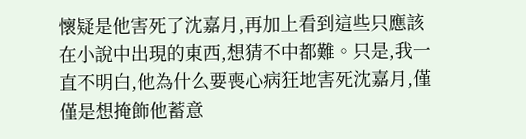懷疑是他害死了沈嘉月,再加上看到這些只應該在小說中出現的東西,想猜不中都難。只是,我一直不明白,他為什么要喪心病狂地害死沈嘉月,僅僅是想掩飾他蓄意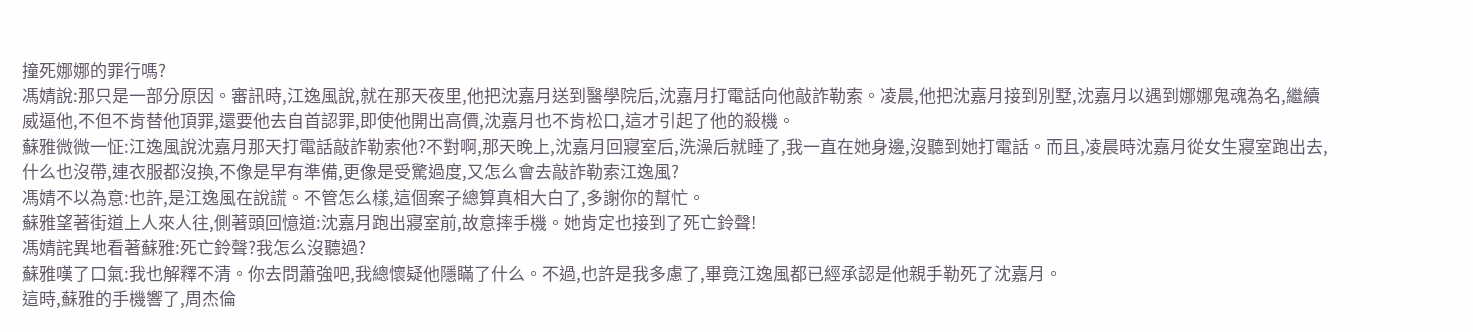撞死娜娜的罪行嗎?
馮婧說:那只是一部分原因。審訊時,江逸風說,就在那天夜里,他把沈嘉月送到醫學院后,沈嘉月打電話向他敲詐勒索。凌晨,他把沈嘉月接到別墅,沈嘉月以遇到娜娜鬼魂為名,繼續威逼他,不但不肯替他頂罪,還要他去自首認罪,即使他開出高價,沈嘉月也不肯松口,這才引起了他的殺機。
蘇雅微微一怔:江逸風說沈嘉月那天打電話敲詐勒索他?不對啊,那天晚上,沈嘉月回寢室后,洗澡后就睡了,我一直在她身邊,沒聽到她打電話。而且,凌晨時沈嘉月從女生寢室跑出去,什么也沒帶,連衣服都沒換,不像是早有準備,更像是受驚過度,又怎么會去敲詐勒索江逸風?
馮婧不以為意:也許,是江逸風在說謊。不管怎么樣,這個案子總算真相大白了,多謝你的幫忙。
蘇雅望著街道上人來人往,側著頭回憶道:沈嘉月跑出寢室前,故意摔手機。她肯定也接到了死亡鈴聲!
馮婧詫異地看著蘇雅:死亡鈴聲?我怎么沒聽過?
蘇雅嘆了口氣:我也解釋不清。你去問蕭強吧,我總懷疑他隱瞞了什么。不過,也許是我多慮了,畢竟江逸風都已經承認是他親手勒死了沈嘉月。
這時,蘇雅的手機響了,周杰倫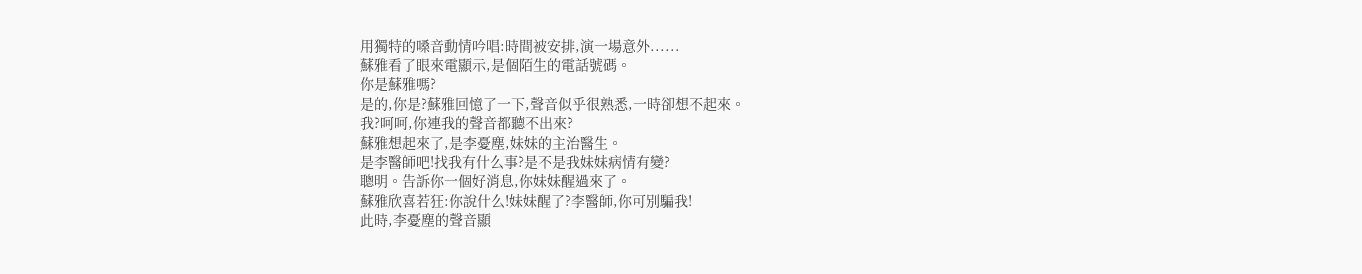用獨特的嗓音動情吟唱:時間被安排,演一場意外......
蘇雅看了眼來電顯示,是個陌生的電話號碼。
你是蘇雅嗎?
是的,你是?蘇雅回憶了一下,聲音似乎很熟悉,一時卻想不起來。
我?呵呵,你連我的聲音都聽不出來?
蘇雅想起來了,是李憂塵,妹妹的主治醫生。
是李醫師吧!找我有什么事?是不是我妹妹病情有變?
聰明。告訴你一個好消息,你妹妹醒過來了。
蘇雅欣喜若狂:你說什么!妹妹醒了?李醫師,你可別騙我!
此時,李憂塵的聲音顯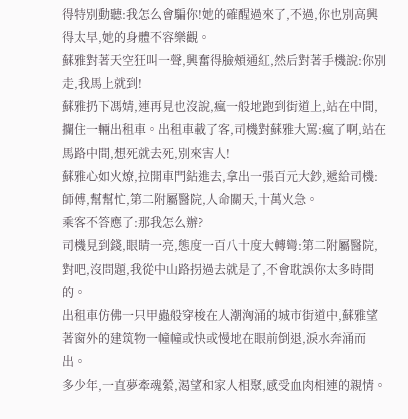得特別動聽:我怎么會騙你!她的確醒過來了,不過,你也別高興得太早,她的身體不容樂觀。
蘇雅對著天空狂叫一聲,興奮得臉頰通紅,然后對著手機說:你別走,我馬上就到!
蘇雅扔下馮婧,連再見也沒說,瘋一般地跑到街道上,站在中間,攔住一輛出租車。出租車載了客,司機對蘇雅大罵:瘋了啊,站在馬路中間,想死就去死,別來害人!
蘇雅心如火燎,拉開車門鉆進去,拿出一張百元大鈔,遞給司機:師傅,幫幫忙,第二附屬醫院,人命關天,十萬火急。
乘客不答應了:那我怎么辦?
司機見到錢,眼睛一亮,態度一百八十度大轉彎:第二附屬醫院,對吧,沒問題,我從中山路拐過去就是了,不會耽誤你太多時間的。
出租車仿佛一只甲蟲般穿梭在人潮洶涌的城市街道中,蘇雅望著窗外的建筑物一幢幢或快或慢地在眼前倒退,淚水奔涌而出。
多少年,一直夢牽魂縈,渴望和家人相聚,感受血肉相連的親情。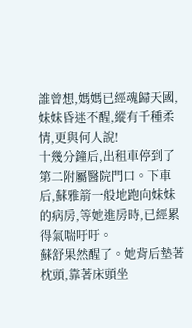誰曾想,媽媽已經魂歸天國,妹妹昏迷不醒,縱有千種柔情,更與何人說!
十幾分鐘后,出租車停到了第二附屬醫院門口。下車后,蘇雅箭一般地跑向妹妹的病房,等她進房時,已經累得氣喘吁吁。
蘇舒果然醒了。她背后墊著枕頭,靠著床頭坐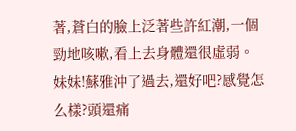著,蒼白的臉上泛著些許紅潮,一個勁地咳嗽,看上去身體還很虛弱。
妹妹!蘇雅沖了過去,還好吧?感覺怎么樣?頭還痛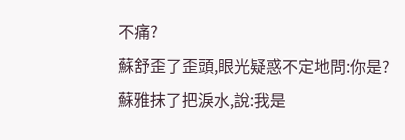不痛?
蘇舒歪了歪頭,眼光疑惑不定地問:你是?
蘇雅抹了把淚水,說:我是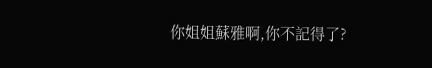你姐姐蘇雅啊,你不記得了?